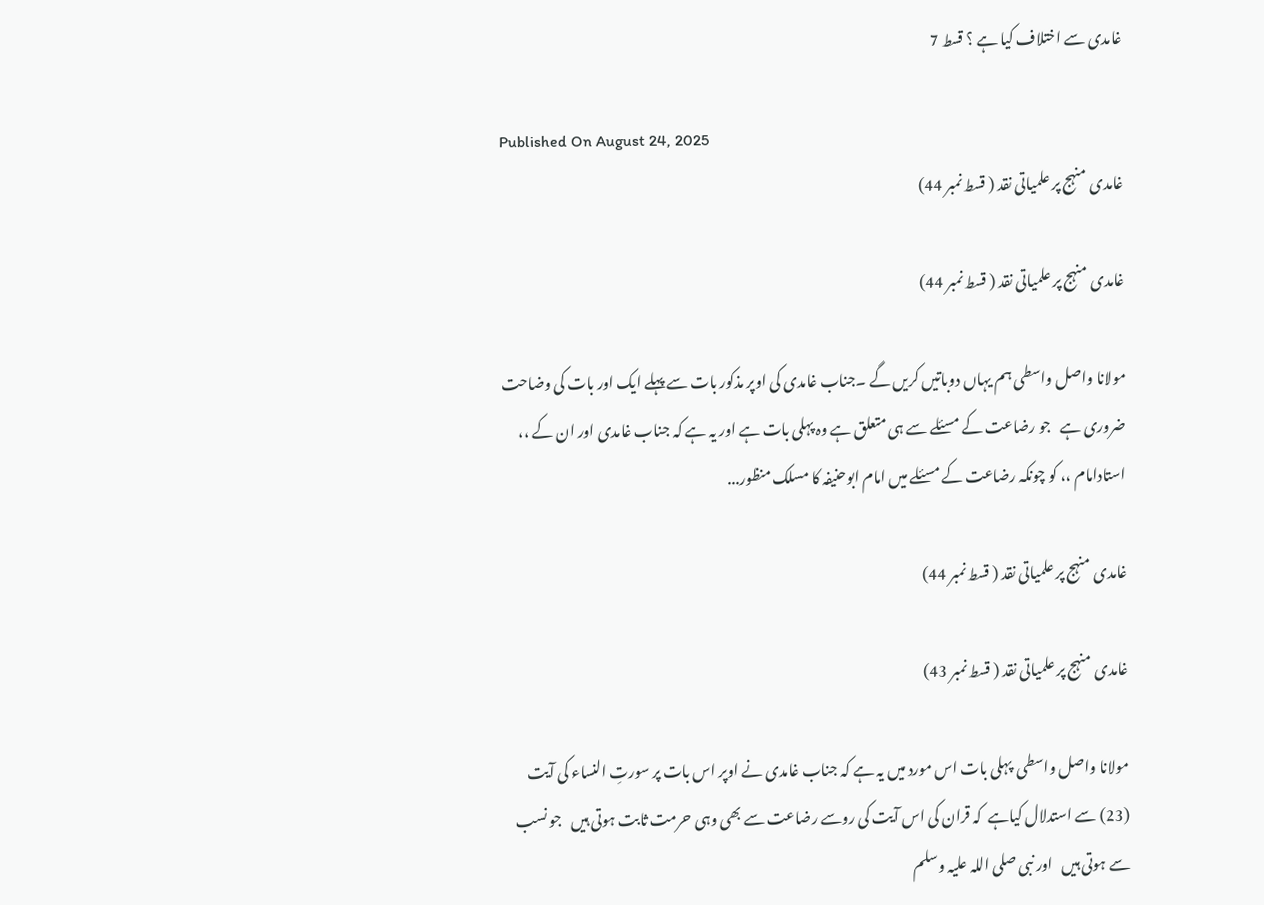غامدی سے اختلاف کیا ہے ؟ قسط 7

Published On August 24, 2025
غامدی منہج پر علمیاتی نقد ( قسط نمبر 44)

غامدی منہج پر علمیاتی نقد ( قسط نمبر 44)

مولانا واصل واسطی ہم یہاں دوباتیں کریں گے ۔جناب غامدی کی اوپر مذکور بات سے پہلے ایک اور بات کی وضاحت ضروری ہے   جو رضاعت کے مسئلے سے ہی متعلق ہے وہ پہلی بات ہے اور یہ ہے کہ جناب غامدی اور ان کے ،، استادامام ،، کو چونکہ رضاعت کے مسئلے میں امام ابوحنیفہ کا مسلک منظور...

غامدی منہج پر علمیاتی نقد ( قسط نمبر 44)

غامدی منہج پر علمیاتی نقد ( قسط نمبر 43)

مولانا واصل واسطی  پہلی بات اس مورد میں یہ ہے کہ جناب غامدی نے اوپر اس بات پر سورتِ النساء کی آیت (23) سے استدلال کیاہے  کہ قران کی اس آیت کی روسے رضاعت سے بھی وہی حرمت ثابت ہوتی ہیں   جو نسب سے ہوتی ہیں   اور نبی صلی اللہ علیہ وسلم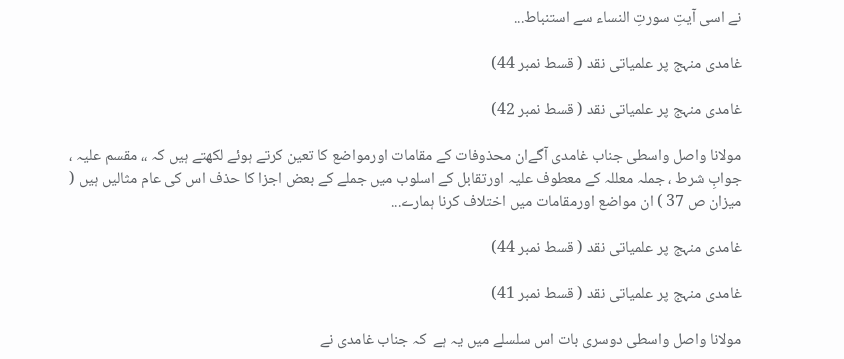نے اسی آیتِ سورتِ النساء سے استنباط...

غامدی منہج پر علمیاتی نقد ( قسط نمبر 44)

غامدی منہج پر علمیاتی نقد ( قسط نمبر 42)

مولانا واصل واسطی جناب غامدی آگےان محذوفات کے مقامات اورمواضع کا تعین کرتے ہوئے لکھتے ہیں کہ ،، مقسم علیہ ، جوابِ شرط ، جملہ معللہ کے معطوف علیہ اورتقابل کے اسلوب میں جملے کے بعض اجزا کا حذف اس کی عام مثالیں ہیں ( میزان ص 37 ) ان مواضع اورمقامات میں اختلاف کرنا ہمارے...

غامدی منہج پر علمیاتی نقد ( قسط نمبر 44)

غامدی منہج پر علمیاتی نقد ( قسط نمبر 41)

مولانا واصل واسطی دوسری بات اس سلسلے میں یہ ہے  کہ جناب غامدی نے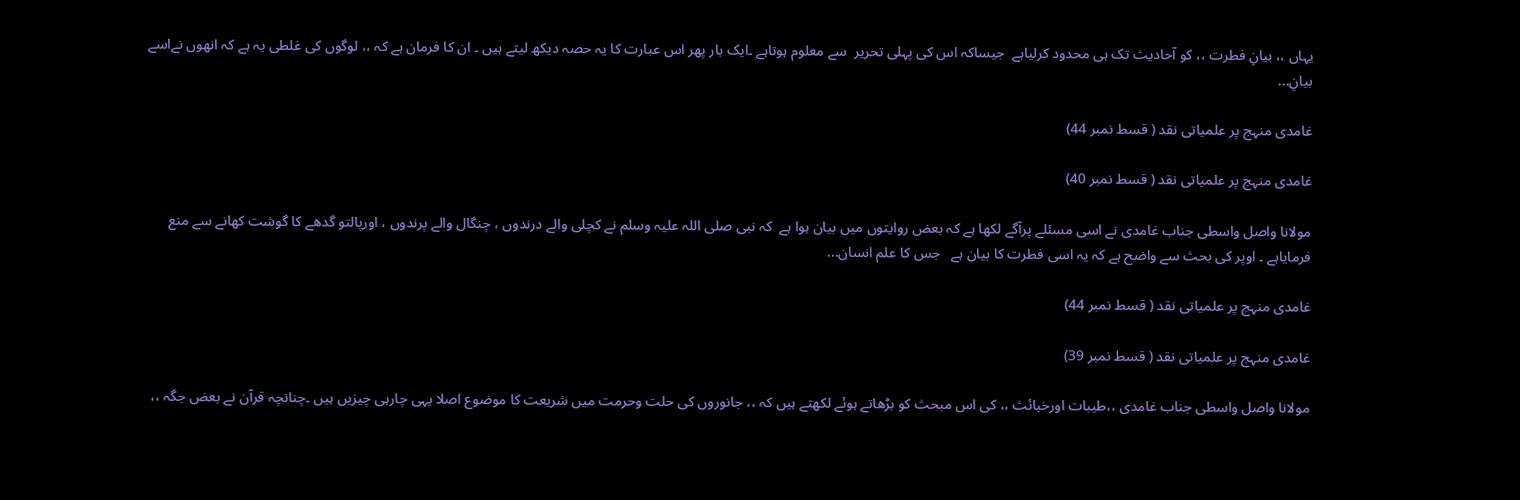یہاں ،، بیانِ فطرت ،، کو آحادیث تک ہی محدود کرلیاہے  جیساکہ اس کی پہلی تحریر  سے معلوم ہوتاہے ۔ایک بار پھر اس عبارت کا یہ حصہ دیکھ لیتے ہیں ۔ ان کا فرمان ہے کہ ،، لوگوں کی غلطی یہ ہے کہ انھوں نےاسے بیانِ...

غامدی منہج پر علمیاتی نقد ( قسط نمبر 44)

غامدی منہج پر علمیاتی نقد ( قسط نمبر 40)

مولانا واصل واسطی جناب غامدی نے اسی مسئلے پرآگے لکھا ہے کہ بعض روایتوں میں بیان ہوا ہے  کہ نبی صلی اللہ علیہ وسلم نے کچلی والے درندوں ، چنگال والے پرندوں ، اورپالتو گدھے کا گوشت کھانے سے منع فرمایاہے ۔ اوپر کی بحث سے واضح ہے کہ یہ اسی فطرت کا بیان ہے   جس کا علم انسان...

غامدی منہج پر علمیاتی نقد ( قسط نمبر 44)

غامدی منہج پر علمیاتی نقد ( قسط نمبر 39)

مولانا واصل واسطی جناب غامدی ،،طیبات اورخبائث ،، کی اس مبحث کو بڑھاتے ہوئے لکھتے ہیں کہ ،، جانوروں کی حلت وحرمت میں شریعت کا موضوع اصلا یہی چارہی چیزیں ہیں ۔چنانچہ قرآن نے بعض جگہ ،،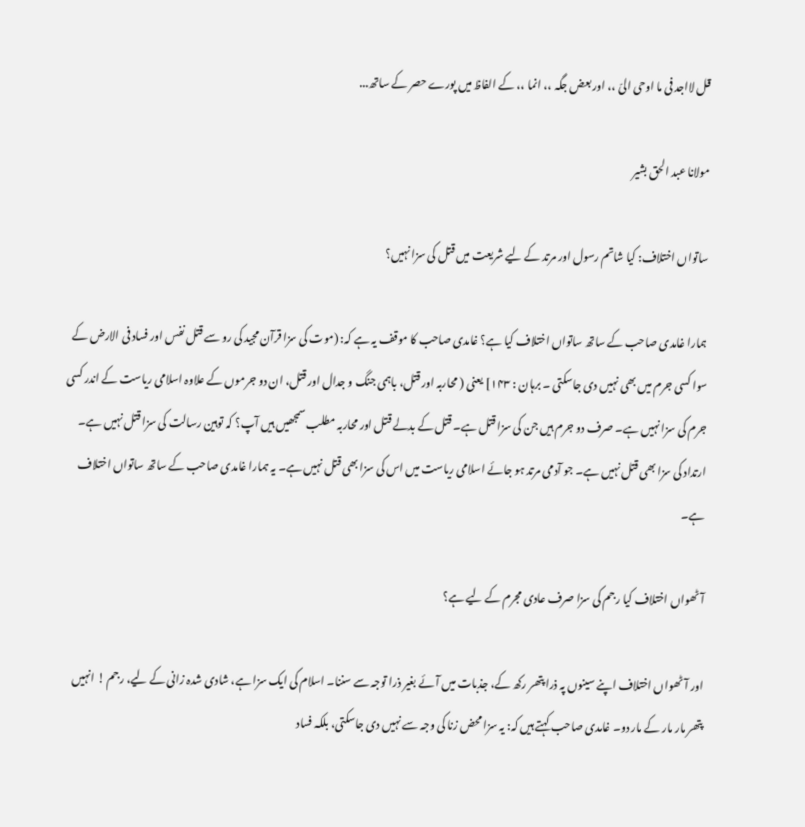قل لااجد فی ما اوحی الیّ ،، اور بعض جگہ ،، انما ،، کے الفاظ میں پورے حصر کے ساتھ...

مولانا عبد الحق بشیر

ساتواں اختلاف: کیا شاتم رسول اور مرتد کے لیے شریعت میں قتل کی سزا نہیں؟

ہمارا غامدی صاحب کے ساتھ ساتواں اختلاف کیا ہے؟ غامدی صاحب کا موقف یہ ہے کہ: (موت کی سزا قرآن مجید کی رو سے قتل نفس اور فساد فی الارض کے سوا کسی جرم میں بھی نہیں دی جاسکتی ۔ برہان : ۱۴۳] یعنی ( محاربہ اور قتل، باہمی جنگ و جدال اور قتل، ان دو جرموں کے علاوہ اسلامی ریاست کے اندر کسی جرم کی سزا نہیں ہے۔ صرف دو جرم ہیں جن کی سزا قتل ہے۔ قتل کے بدلے قتل اور محاربہ مطلب سمجھیں ہیں آپ؟ کہ توہین رسالت کی سزا قتل نہیں ہے۔ ارتداد کی سزا بھی قتل نہیں ہے۔ جو آدمی مرتد ہو جائے اسلامی ریاست میں اس کی سزا بھی قتل نہیں ہے۔ یہ ہمارا غامدی صاحب کے ساتھ ساتواں اختلاف ہے۔

آٹھواں اختلاف کیا رجم کی سزا صرف عادی مجرم کے لیے ہے؟

اور آٹھواں اختلاف اپنے سینوں پہ ذرا پتھر رکھ کے، جذبات میں آئے بغیر ذرا توجہ سے سننا۔ اسلام کی ایک سزا ہے، شادی شدہ زانی کے لیے، رجم ! انہیں پتھر مار مار کے مار دو۔ غامدی صاحب کہتے ہیں کہ: یہ سزا محض زنا کی وجہ سے نہیں دی جاسکتی، بلکہ فساد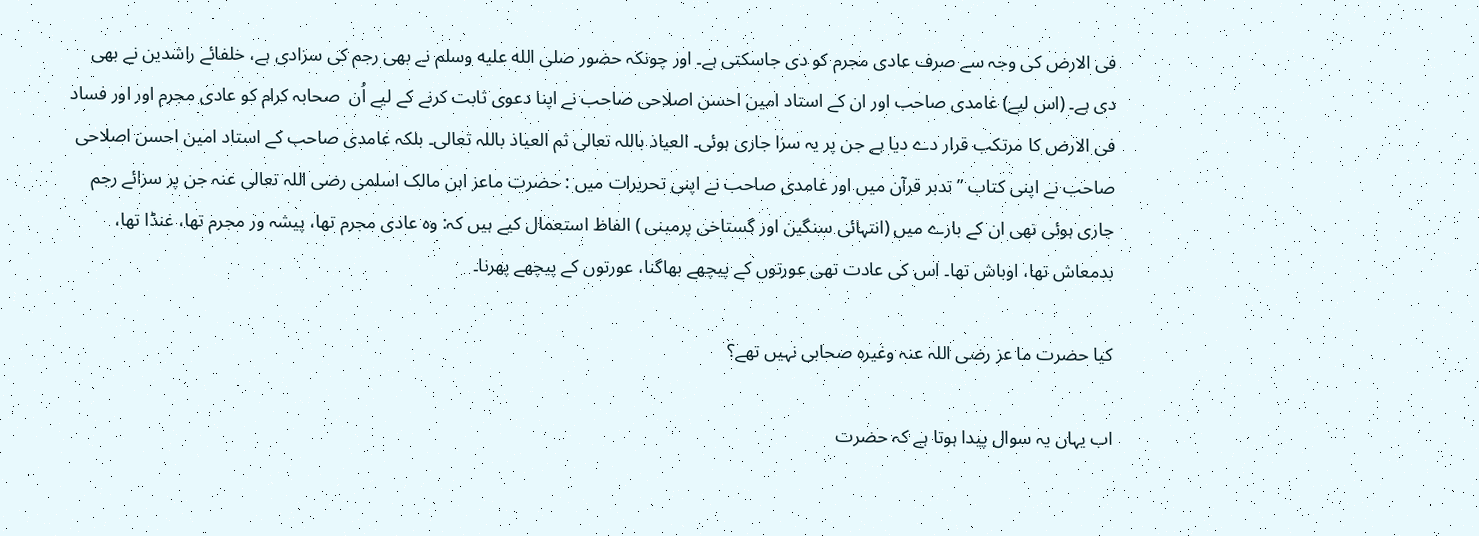فی الارض کی وجہ سے صرف عادی مجرم کو دی جاسکتی ہے۔ اور چونکہ حضور صلى الله عليه وسلم نے بھی رجم کی سزادی ہے، خلفائے راشدین نے بھی دی ہے۔ (اس لیے) غامدی صاحب اور ان کے استاد امین احسن اصلاحی صاحب نے اپنا دعوی ثابت کرنے کے لیے اُن  صحابہ کرام کو عادی مجرم اور اور فساد فی الارض کا مرتکب قرار دے دیا ہے جن پر یہ سزا جاری ہوئی۔ العیاذ باللہ تعالی ثم العیاذ باللہ تعالی۔ بلکہ غامدی صاحب کے استاد امین احسن اصلاحی صاحب نے اپنی کتاب ” تدبر قرآن میں اور غامدی صاحب نے اپنی تحریرات میں : حضرت ماعز ابن مالک اسلمی رضی اللہ تعالی عنہ جن پر سزائے رجم جاری ہوئی تھی ان کے بارے میں (انتہائی سنگین اور گستاخی پرمبنی ) الفاظ استعمال کیے ہیں کہ: وہ عادی مجرم تھا، پیشہ ور مجرم تھا، غنڈا تھا، بدمعاش تھا، اوباش تھا۔ اس کی عادت تھی عورتوں کے پیچھے بھاگنا، عورتوں کے پیچھے پھرنا۔

کیا حضرت ما عز رضی اللہ عنہ وغیرہ صحابی نہیں تھے؟

اب یہاں یہ سوال پیدا ہوتا ہے کہ حضرت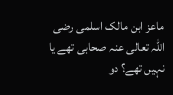ماعز ابن مالک اسلمی رضی اللہ تعالی عنہ صحابی تھے یا نہیں تھے؟ دو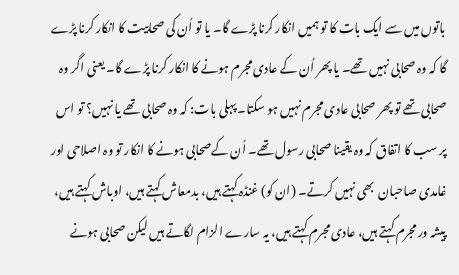باتوں میں سے ایک بات کا تو ہمیں انکار کرنا پڑے گا۔ یا تو اُن کی صحابیت کا انکار کرنا پڑے گا کہ وہ صحابی نہیں تھے۔ یا پھر اُن کے عادی مجرم ہونے کا انکار کرنا پڑے گا۔ یعنی اگر وہ صحابی تھے تو پھر صحابی عادی مجرم نہیں ہو سکتا۔ پہلی بات: کہ وہ صحابی تھے یا نہیں؟ تو اس پر سب کا اتفاق کہ وہ یقینا صحابی رسول تھے۔ اُن کےصحابی ہونے کا انکار تو وہ اصلاحی اور غامدی صاحبان  بھی نہیں کرتے۔ (ان کو) غنڈہ کہتے ہیں، بدمعاش کہتے ہیں، اوباش کہتے ہیں، پیشہ ور مجرم کہتے ہیں، عادی مجرم کہتے ہیں، یہ سارے الزام لگاتے ہیں لیکن صحابی ہونے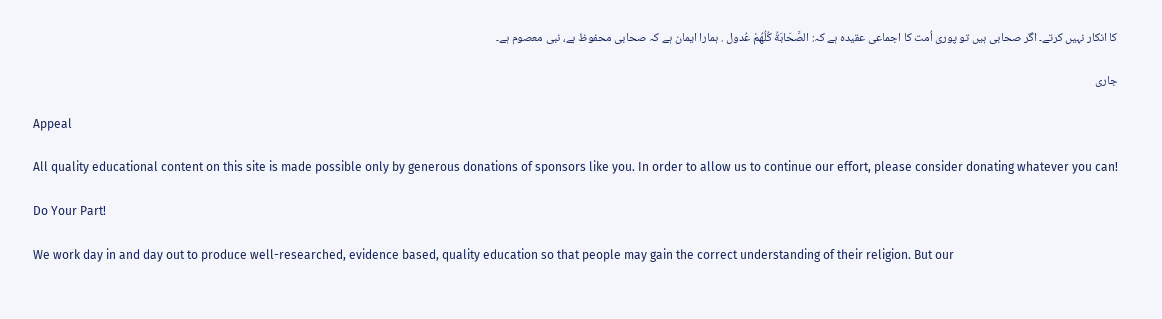کا انکار نہیں کرتے۔ اگر صحابی ہیں تو پوری اُمت کا اجماعی عقیدہ ہے کہ: الصَّحَابَةُ كُلُهُمْ عُدول . ہمارا ایمان ہے کہ صحابی محفوظ ہے، نبی معصوم ہے۔

جاری

Appeal

All quality educational content on this site is made possible only by generous donations of sponsors like you. In order to allow us to continue our effort, please consider donating whatever you can!

Do Your Part!

We work day in and day out to produce well-researched, evidence based, quality education so that people may gain the correct understanding of their religion. But our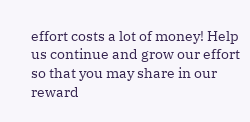effort costs a lot of money! Help us continue and grow our effort so that you may share in our reward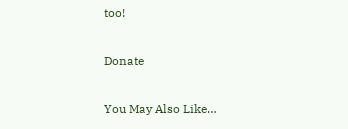too!

Donate

You May Also Like…